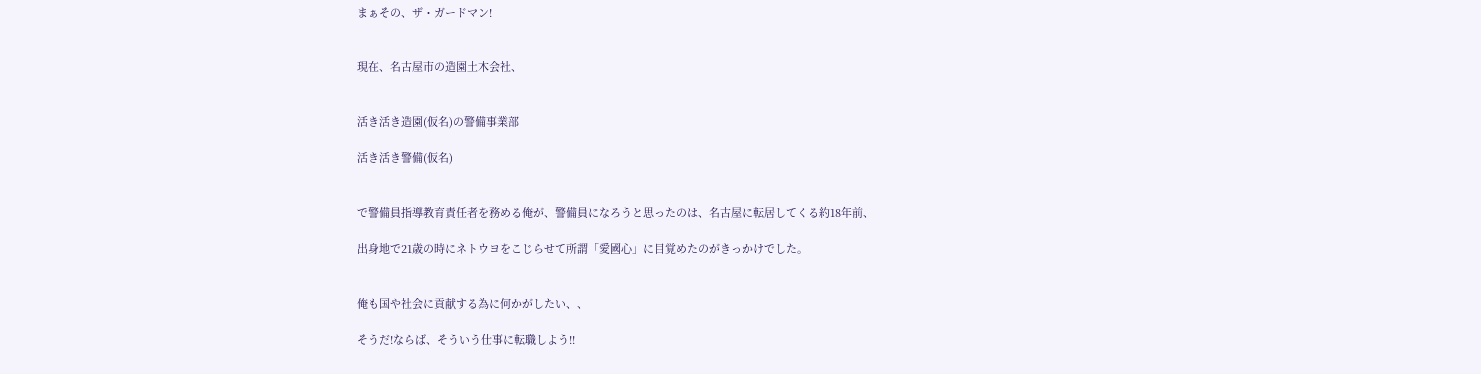まぁその、ザ・ガードマン!


現在、名古屋市の造園土木会社、


活き活き造園(仮名)の警備事業部

活き活き警備(仮名)


で警備員指導教育責任者を務める俺が、警備員になろうと思ったのは、名古屋に転居してくる約18年前、

出身地で21歳の時にネトウヨをこじらせて所謂「愛國心」に目覚めたのがきっかけでした。


俺も国や社会に貢献する為に何かがしたい、、

そうだ!ならば、そういう仕事に転職しよう!!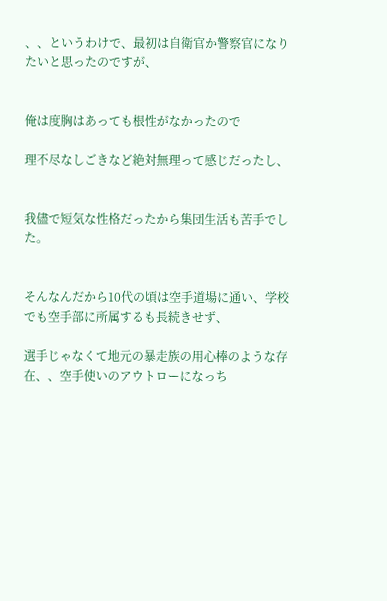、、というわけで、最初は自衛官か警察官になりたいと思ったのですが、


俺は度胸はあっても根性がなかったので

理不尽なしごきなど絶対無理って感じだったし、


我儘で短気な性格だったから集団生活も苦手でした。


そんなんだから10代の頃は空手道場に通い、学校でも空手部に所属するも長続きせず、

選手じゃなくて地元の暴走族の用心棒のような存在、、空手使いのアウトローになっち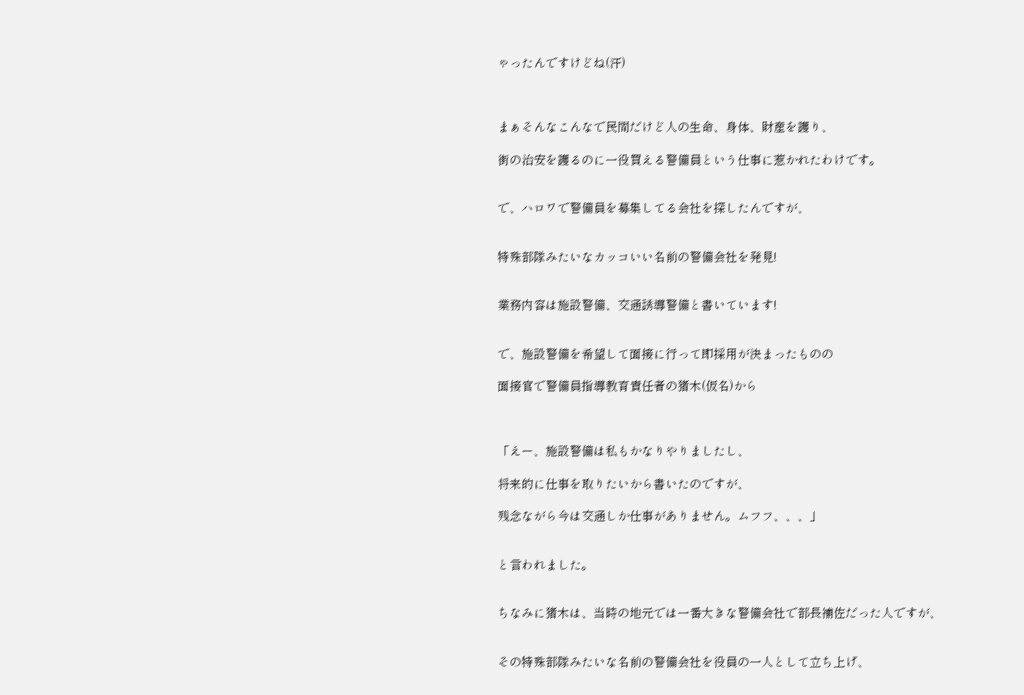ゃったんですけどね(汗)



まぁそんなこんなで民間だけど人の生命、身体、財産を護り、

街の治安を護るのに一役買える警備員という仕事に惹かれたわけです。


で、ハロワで警備員を募集してる会社を探したんですが、


特殊部隊みたいなカッコいい名前の警備会社を発見!


業務内容は施設警備、交通誘導警備と書いています!


で、施設警備を希望して面接に行って即採用が決まったものの

面接官で警備員指導教育責任者の猪木(仮名)から



「えー、施設警備は私もかなりやりましたし、

将来的に仕事を取りたいから書いたのですが、

残念ながら今は交通しか仕事がありません。ムフフ、、、」


と言われました。


ちなみに猪木は、当時の地元では一番大きな警備会社で部長補佐だった人ですが、


その特殊部隊みたいな名前の警備会社を役員の一人として立ち上げ、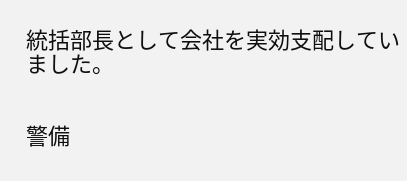統括部長として会社を実効支配していました。


警備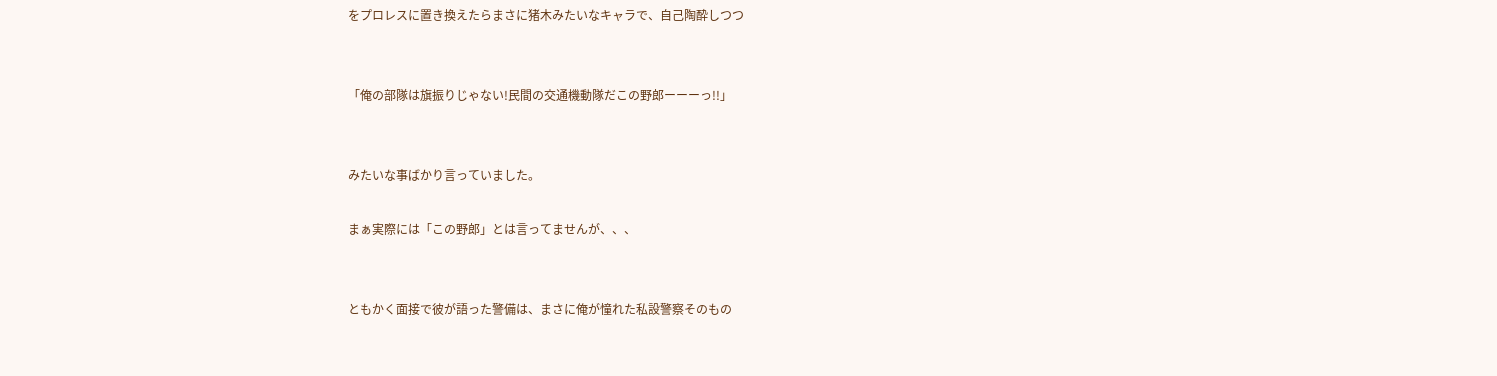をプロレスに置き換えたらまさに猪木みたいなキャラで、自己陶酔しつつ


「俺の部隊は旗振りじゃない!民間の交通機動隊だこの野郎ーーーっ!!」


みたいな事ばかり言っていました。

まぁ実際には「この野郎」とは言ってませんが、、、


ともかく面接で彼が語った警備は、まさに俺が憧れた私設警察そのもの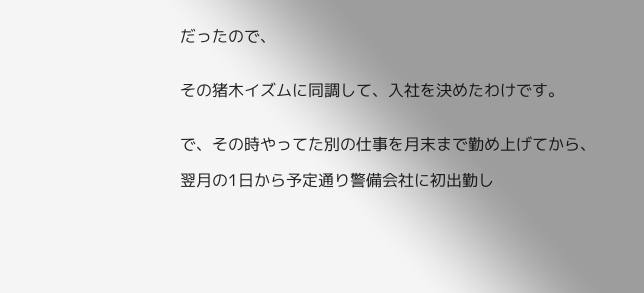だったので、


その猪木イズムに同調して、入社を決めたわけです。


で、その時やってた別の仕事を月末まで勤め上げてから、

翌月の1日から予定通り警備会社に初出勤し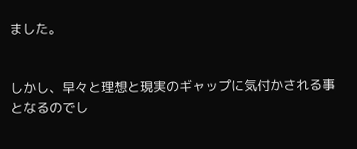ました。


しかし、早々と理想と現実のギャップに気付かされる事となるのでし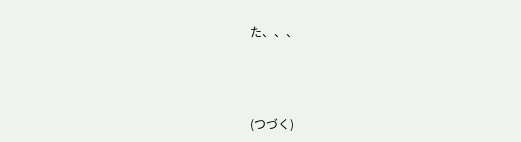た、、、



(つづく)